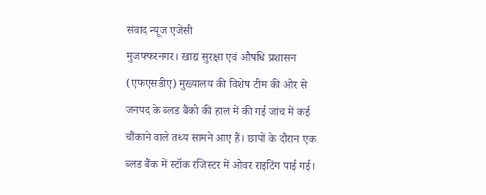संवाद न्यूज एजेंसी
मुजफ्फरनगर। खाद्य सुरक्षा एवं औषधि प्रशासन (एफएसडीए) मुख्यालय की विशेष टीम की ओर से जनपद के ब्लड बैंको की हाल में की गई जांच में कई चौंकाने वाले तथ्य सामने आए हैं। छापों के दौरान एक ब्लड बैंक में स्टॉक रजिस्टर में ओवर राइटिंग पाई गई।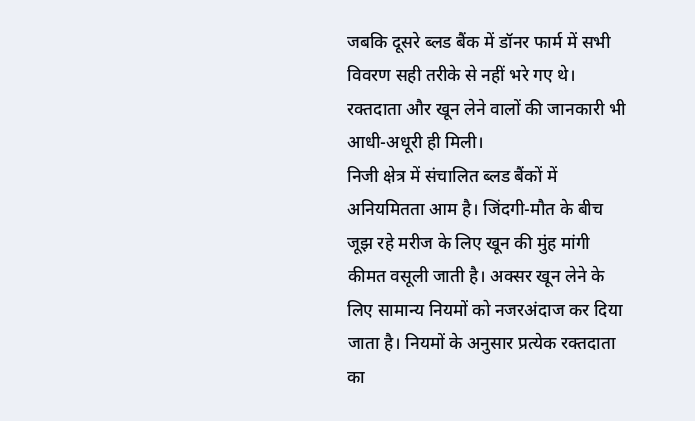जबकि दूसरे ब्लड बैंक में डॉनर फार्म में सभी विवरण सही तरीके से नहीं भरे गए थे। रक्तदाता और खून लेने वालों की जानकारी भी आधी-अधूरी ही मिली।
निजी क्षेत्र में संचालित ब्लड बैंकों में अनियमितता आम है। जिंदगी-मौत के बीच जूझ रहे मरीज के लिए खून की मुंह मांगी कीमत वसूली जाती है। अक्सर खून लेने के लिए सामान्य नियमों को नजरअंदाज कर दिया जाता है। नियमों के अनुसार प्रत्येक रक्तदाता का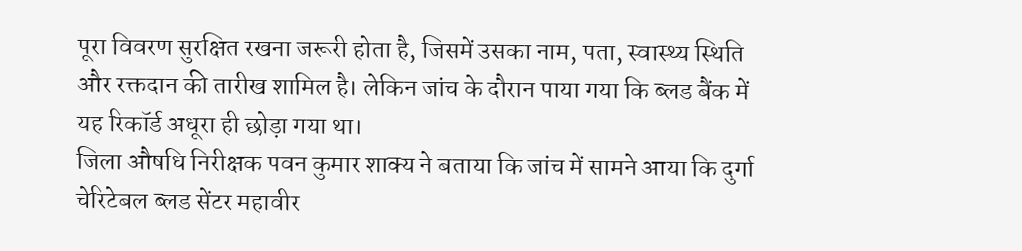पूरा विवरण सुरक्षित रखना जरूरी होता है, जिसमें उसका नाम, पता, स्वास्थ्य स्थिति और रक्तदान की तारीख शामिल है। लेकिन जांच के दौरान पाया गया कि ब्लड बैंक में यह रिकॉर्ड अधूरा ही छोड़ा गया था।
जिला औषधि निरीक्षक पवन कुमार शाक्य ने बताया कि जांच में सामने आया कि दुर्गा चेरिटेबल ब्लड सेंटर महावीर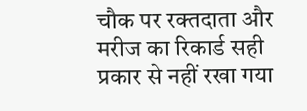चौक पर रक्तदाता और मरीज का रिकार्ड सही प्रकार से नहीं रखा गया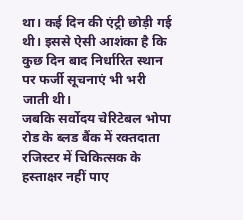था। कई दिन की एंट्री छोड़ी गई थी। इससे ऐसी आशंका है कि कुछ दिन बाद निर्धारित स्थान पर फर्जी सूचनाएं भी भरी जाती थी।
जबकि सर्वोदय चेरिटेबल भोपा रोड के ब्लड बैंक में रक्तदाता रजिस्टर में चिकित्सक के हस्ताक्षर नहीं पाए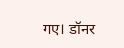गए। डॉनर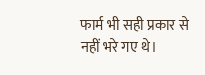फार्म भी सही प्रकार से नहीं भरे गए थे।